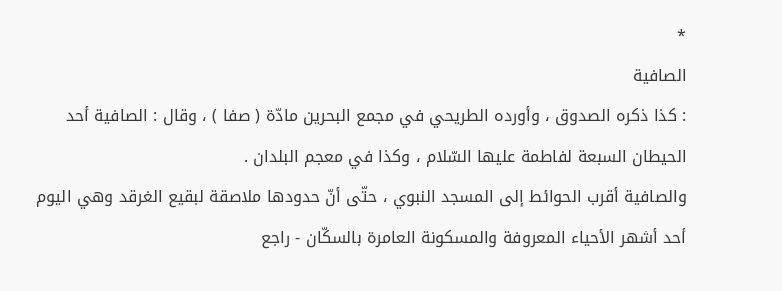*
الصافية
: كذا ذكره الصدوق ، وأورده الطريحي في مجمع البحرين مادّة ( صفا ) ، وقال : الصافية أحد الحيطان السبعة لفاطمة عليها السّلام ، وكذا في معجم البلدان .
والصافية أقرب الحوائط إلى المسجد النبوي ، حتّى أنّ حدودها ملاصقة لبقيع الغرقد وهي اليوم أحد أشهر الأحياء المعروفة والمسكونة العامرة بالسكّان - راجع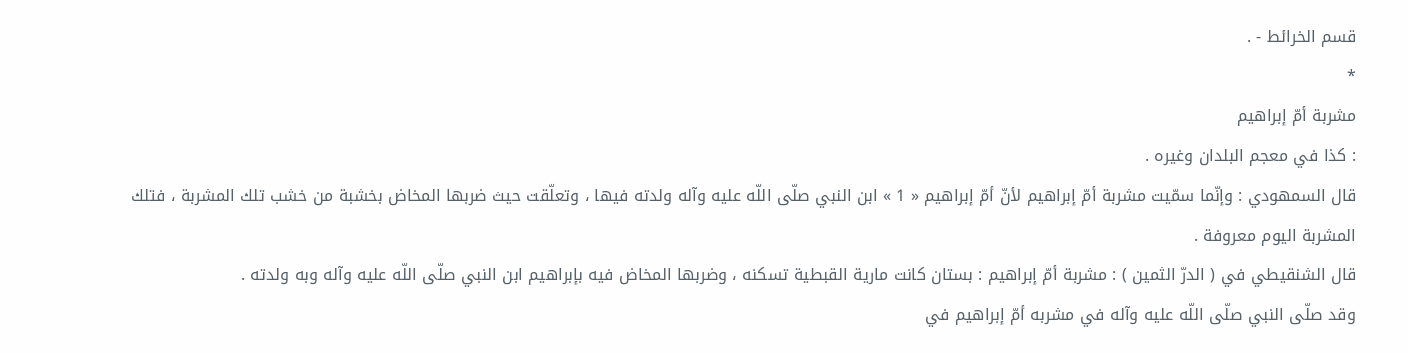قسم الخرائط - .
*
مشربة أمّ إبراهيم
: كذا في معجم البلدان وغيره .
قال السمهودي : وإنّما سمّيت مشربة أمّ إبراهيم لأنّ أمّ إبراهيم « 1 » ابن النبي صلّى اللّه عليه وآله ولدته فيها ، وتعلّقت حيث ضربها المخاض بخشبة من خشب تلك المشربة ، فتلك المشربة اليوم معروفة .
قال الشنقيطي في ( الدرّ الثمين ) : مشربة أمّ إبراهيم : بستان كانت مارية القبطية تسكنه ، وضربها المخاض فيه بإبراهيم ابن النبي صلّى اللّه عليه وآله وبه ولدته .
وقد صلّى النبي صلّى اللّه عليه وآله في مشربه أمّ إبراهيم في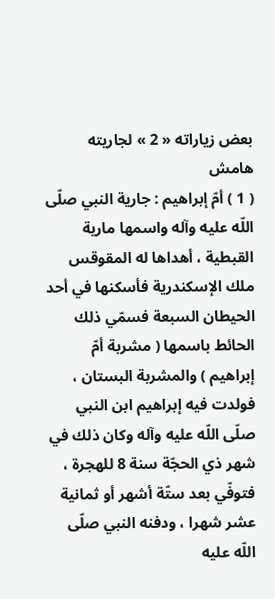بعض زياراته « 2 » لجاريته
هامش
( 1 ) أمّ إبراهيم : جارية النبي صلّى اللّه عليه وآله واسمها مارية القبطية ، أهداها له المقوقس ملك الإسكندرية فأسكنها في أحد الحيطان السبعة فسمّي ذلك الحائط باسمها ( مشربة أمّ إبراهيم ) والمشربة البستان ، فولدت فيه إبراهيم ابن النبي صلّى اللّه عليه وآله وكان ذلك في شهر ذي الحجّة سنة 8 للهجرة ، فتوفّي بعد ستّة أشهر أو ثمانية عشر شهرا ، ودفنه النبي صلّى اللّه عليه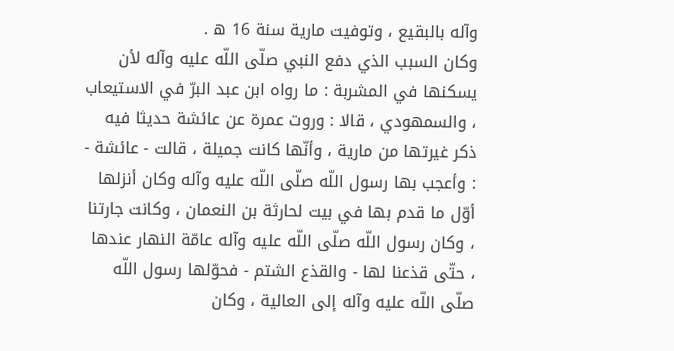وآله بالبقيع ، وتوفيت مارية سنة 16 ه .
وكان السبب الذي دفع النبي صلّى اللّه عليه وآله لأن يسكنها في المشربة : ما رواه ابن عبد البرّ في الاستيعاب ، والسمهودي ، قالا : وروت عمرة عن عائشة حديثا فيه ذكر غيرتها من مارية ، وأنّها كانت جميلة ، قالت - عائشة - : وأعجب بها رسول اللّه صلّى اللّه عليه وآله وكان أنزلها أوّل ما قدم بها في بيت لحارثة بن النعمان ، وكانت جارتنا ، وكان رسول اللّه صلّى اللّه عليه وآله عامّة النهار عندها ، حتّى قذعنا لها - والقذع الشتم - فحوّلها رسول اللّه صلّى اللّه عليه وآله إلى العالية ، وكان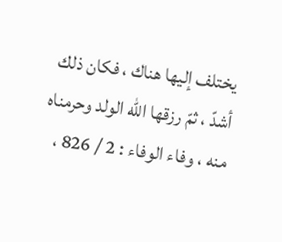يختلف إليها هناك ، فكان ذلك أشدّ ، ثمّ رزقها اللّه الولد وحرمناه منه ، وفاء الوفاء : 2 / 826 ،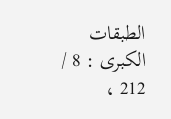الطبقات الكبرى : 8 / 212 ،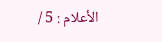الأعلام : 5 /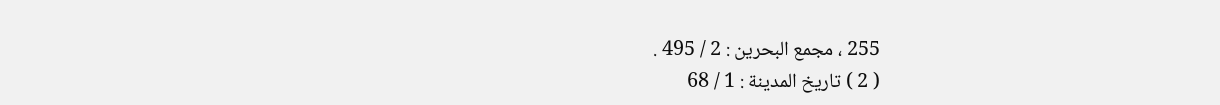255 ، مجمع البحرين : 2 / 495 .
( 2 ) تاريخ المدينة : 1 / 68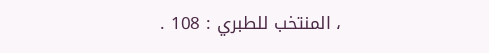، المنتخب للطبري : 108 .